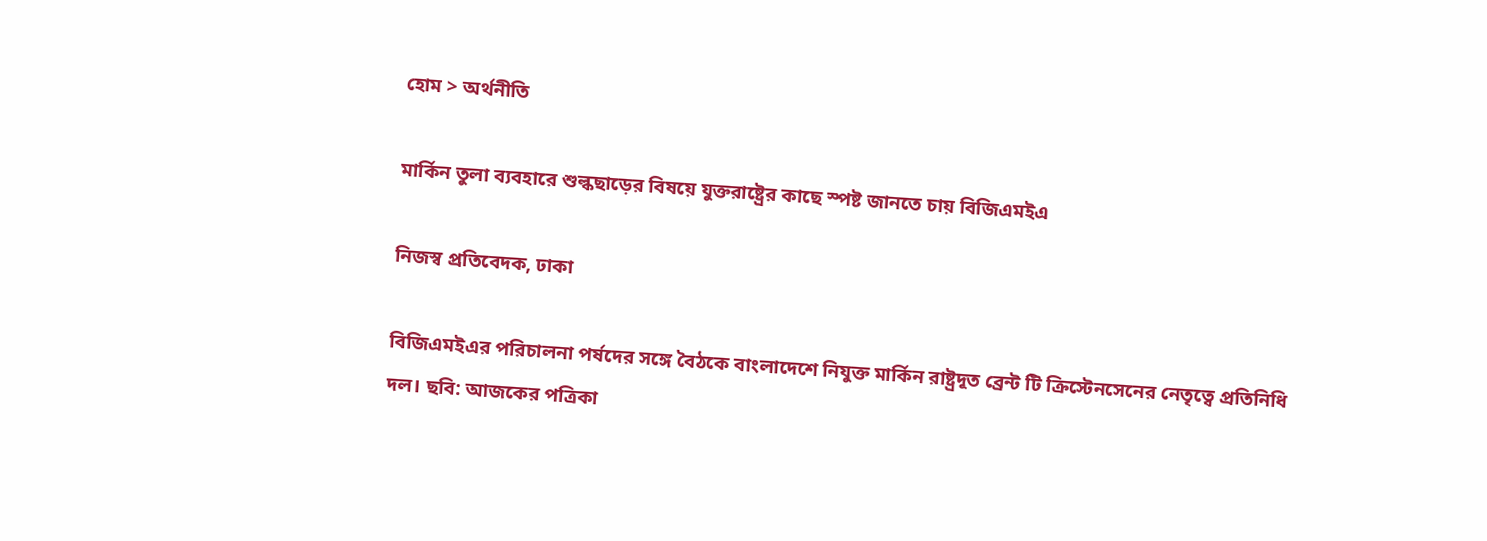হোম > অর্থনীতি

মার্কিন তুলা ব্যবহারে শুল্কছাড়ের বিষয়ে যুক্তরাষ্ট্রের কাছে স্পষ্ট জানতে চায় বিজিএমইএ

নিজস্ব প্রতিবেদক, ঢাকা

বিজিএমইএর পরিচালনা পর্ষদের সঙ্গে বৈঠকে বাংলাদেশে নিযুক্ত মার্কিন রাষ্ট্রদূত ব্রেন্ট টি ক্রিস্টেনসেনের নেতৃত্বে প্রতিনিধি দল। ছবি: আজকের পত্রিকা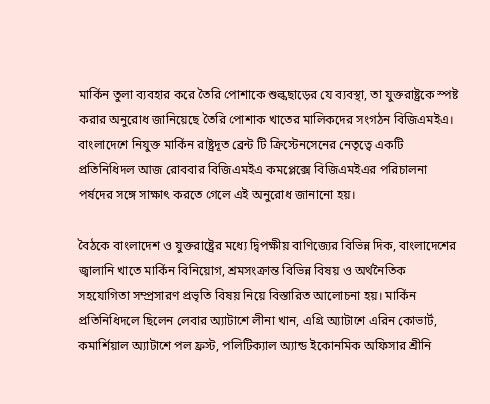মার্কিন তুলা ব্যবহার করে তৈরি পোশাকে শুল্কছাড়ের যে ব্যবস্থা, তা যুক্তরাষ্ট্রকে স্পষ্ট করার অনুরোধ জানিয়েছে তৈরি পোশাক খাতের মালিকদের সংগঠন বিজিএমইএ। বাংলাদেশে নিযুক্ত মার্কিন রাষ্ট্রদূত ব্রেন্ট টি ক্রিস্টেনসেনের নেতৃত্বে একটি প্রতিনিধিদল আজ রোববার বিজিএমইএ কমপ্লেক্সে বিজিএমইএর পরিচালনা পর্ষদের সঙ্গে সাক্ষাৎ করতে গেলে এই অনুরোধ জানানো হয়।

বৈঠকে বাংলাদেশ ও যুক্তরাষ্ট্রের মধ্যে দ্বিপক্ষীয় বাণিজ্যের বিভিন্ন দিক, বাংলাদেশের জ্বালানি খাতে মার্কিন বিনিয়োগ, শ্রমসংক্রান্ত বিভিন্ন বিষয় ও অর্থনৈতিক সহযোগিতা সম্প্রসারণ প্রভৃতি বিষয় নিয়ে বিস্তারিত আলোচনা হয়। মার্কিন প্রতিনিধিদলে ছিলেন লেবার অ্যাটাশে লীনা খান, এগ্রি অ্যাটাশে এরিন কোভার্ট, কমার্শিয়াল অ্যাটাশে পল ফ্রস্ট, পলিটিক্যাল অ্যান্ড ইকোনমিক অফিসার শ্রীনি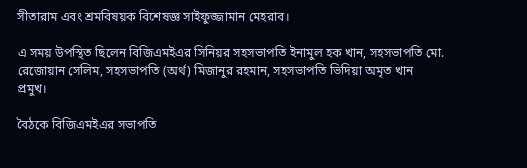সীতারাম এবং শ্রমবিষয়ক বিশেষজ্ঞ সাইফুজ্জামান মেহরাব।

এ সময় উপস্থিত ছিলেন বিজিএমইএর সিনিয়র সহসভাপতি ইনামুল হক খান, সহসভাপতি মো. রেজোয়ান সেলিম, সহসভাপতি (অর্থ) মিজানুর রহমান, সহসভাপতি ভিদিয়া অমৃত খান প্রমুখ।

বৈঠকে বিজিএমইএর সভাপতি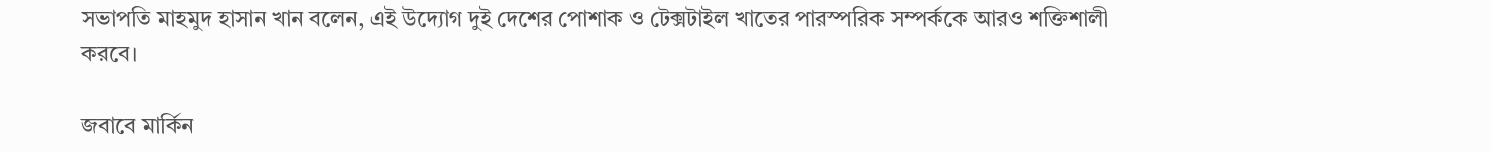সভাপতি মাহমুদ হাসান খান বলেন, এই উদ্যোগ দুই দেশের পোশাক ও টেক্সটাইল খাতের পারস্পরিক সম্পর্ককে আরও শক্তিশালী করবে।

জবাবে মার্কিন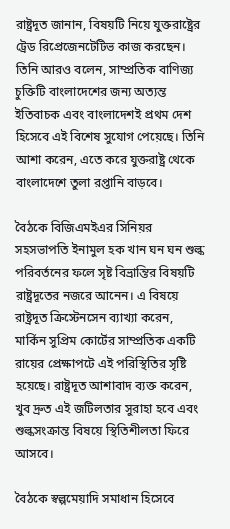রাষ্ট্রদূত জানান, বিষয়টি নিয়ে যুক্তরাষ্ট্রের ট্রেড রিপ্রেজেনটেটিভ কাজ করছেন। তিনি আরও বলেন, সাম্প্রতিক বাণিজ্য চুক্তিটি বাংলাদেশের জন্য অত্যন্ত ইতিবাচক এবং বাংলাদেশই প্রথম দেশ হিসেবে এই বিশেষ সুযোগ পেয়েছে। তিনি আশা করেন, এতে করে যুক্তরাষ্ট্র থেকে বাংলাদেশে তুলা রপ্তানি বাড়বে।

বৈঠকে বিজিএমইএর সিনিয়র সহসভাপতি ইনামুল হক খান ঘন ঘন শুল্ক পরিবর্তনের ফলে সৃষ্ট বিভ্রান্তির বিষয়টি রাষ্ট্রদূতের নজরে আনেন। এ বিষয়ে রাষ্ট্রদূত ক্রিস্টেনসেন ব্যাখ্যা করেন, মার্কিন সুপ্রিম কোর্টের সাম্প্রতিক একটি রায়ের প্রেক্ষাপটে এই পরিস্থিতির সৃষ্টি হয়েছে। রাষ্ট্রদূত আশাবাদ ব্যক্ত করেন, খুব দ্রুত এই জটিলতার সুরাহা হবে এবং শুল্কসংক্রান্ত বিষয়ে স্থিতিশীলতা ফিরে আসবে।

বৈঠকে স্বল্পমেয়াদি সমাধান হিসেবে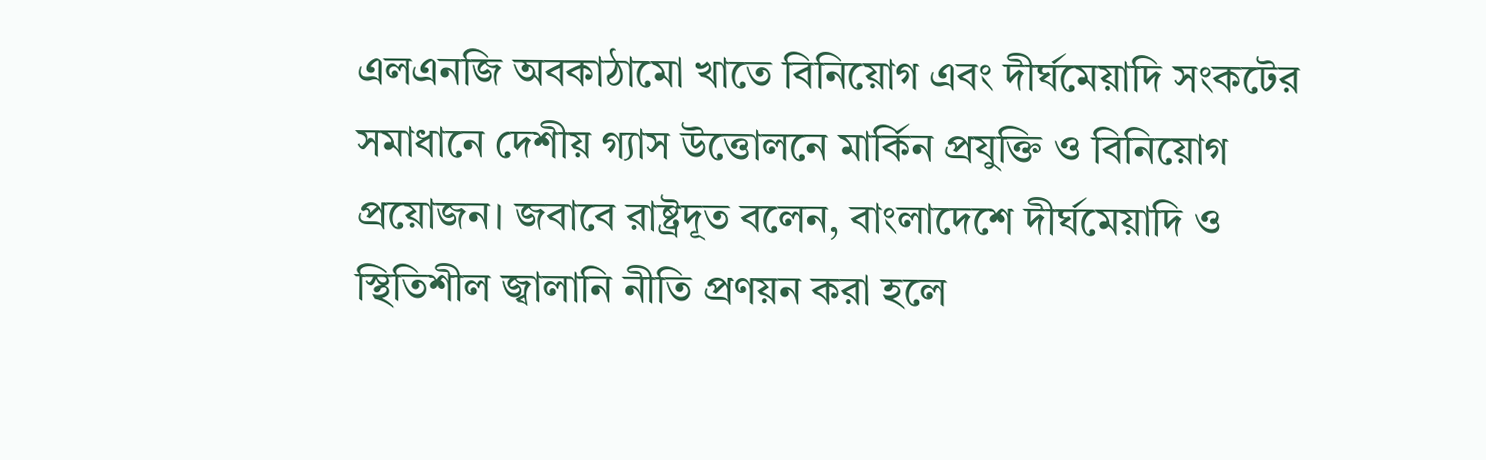এলএনজি অবকাঠামো খাতে বিনিয়োগ এবং দীর্ঘমেয়াদি সংকটের সমাধানে দেশীয় গ্যাস উত্তোলনে মার্কিন প্রযুক্তি ও বিনিয়োগ প্রয়োজন। জবাবে রাষ্ট্রদূত বলেন, বাংলাদেশে দীর্ঘমেয়াদি ও স্থিতিশীল জ্বালানি নীতি প্রণয়ন করা হলে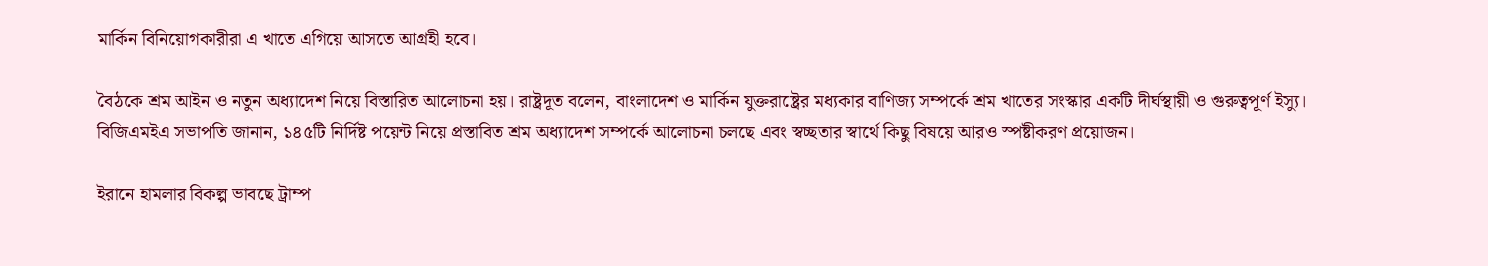মার্কিন বিনিয়োগকারীরা এ খাতে এগিয়ে আসতে আগ্রহী হবে।

বৈঠকে শ্রম আইন ও নতুন অধ্যাদেশ নিয়ে বিস্তারিত আলোচনা হয়। রাষ্ট্রদূত বলেন, বাংলাদেশ ও মার্কিন যুক্তরাষ্ট্রের মধ্যকার বাণিজ্য সম্পর্কে শ্রম খাতের সংস্কার একটি দীর্ঘস্থায়ী ও গুরুত্বপূর্ণ ইস্যু। বিজিএমইএ সভাপতি জানান, ১৪৫টি নির্দিষ্ট পয়েন্ট নিয়ে প্রস্তাবিত শ্রম অধ্যাদেশ সম্পর্কে আলোচনা চলছে এবং স্বচ্ছতার স্বার্থে কিছু বিষয়ে আরও স্পষ্টীকরণ প্রয়োজন।

ইরানে হামলার বিকল্প ভাবছে ট্রাম্প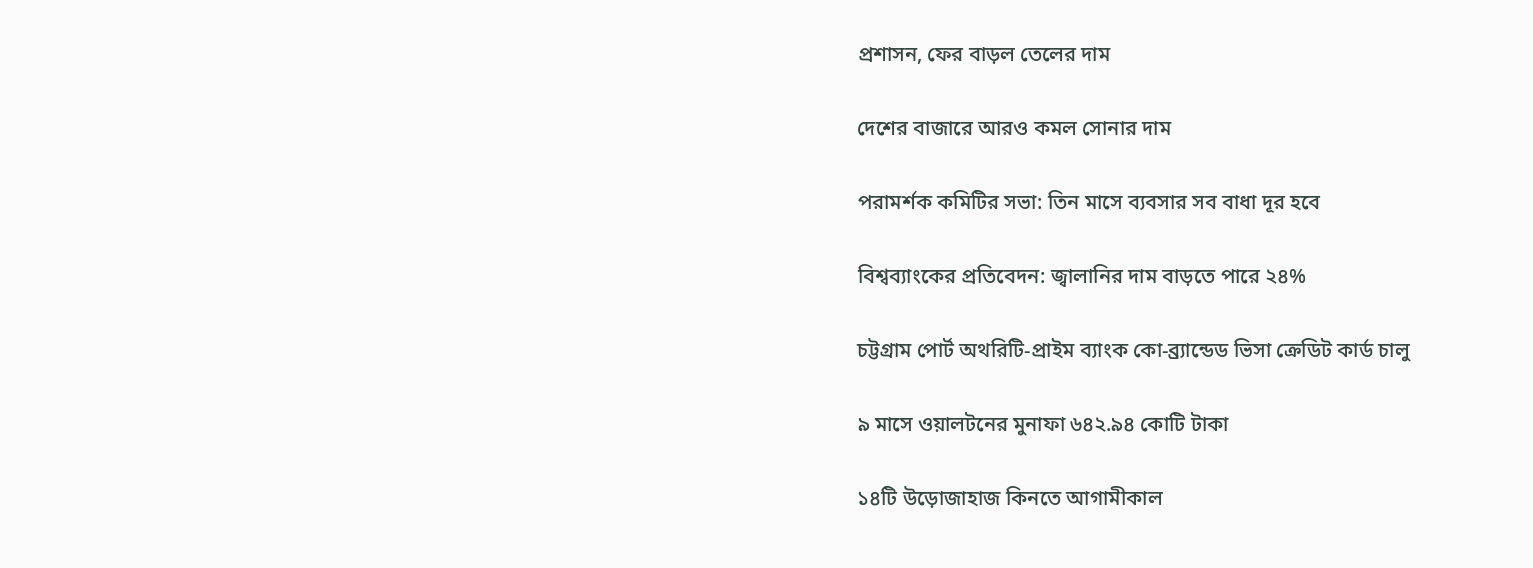প্রশাসন, ফের বাড়ল তেলের দাম

দেশের বাজারে আরও কমল সোনার দাম

পরামর্শক কমিটির সভা: তিন মাসে ব্যবসার সব বাধা দূর হবে

বিশ্বব্যাংকের প্রতিবেদন: জ্বালানির দাম বাড়তে পারে ২৪%

চট্টগ্রাম পোর্ট অথরিটি-প্রাইম ব্যাংক কো-ব্র্যান্ডেড ভিসা ক্রেডিট কার্ড চালু

৯ মাসে ওয়ালটনের মুনাফা ৬৪২.৯৪ কোটি টাকা

১৪টি উড়োজাহাজ কিনতে আগামীকাল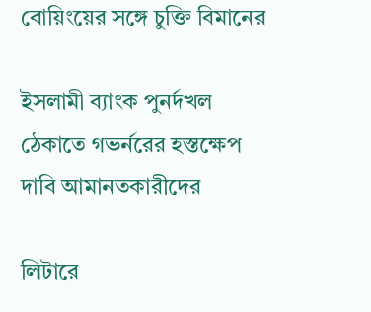বোয়িংয়ের সঙ্গে চুক্তি বিমানের

ইসলামী ব্যাংক পুনর্দখল ঠেকাতে গভর্নরের হস্তক্ষেপ দাবি আমানতকারীদের

লিটারে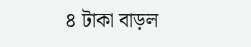৪ টাকা বাড়ল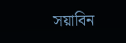সয়াবিন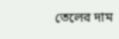তেলের দাম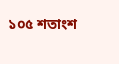১০৫ শতাংশ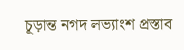চূড়ান্ত নগদ লভ্যাংশ প্রস্তাব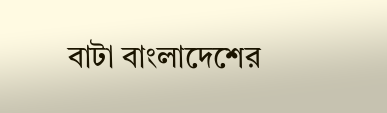বাটা বাংলাদেশের